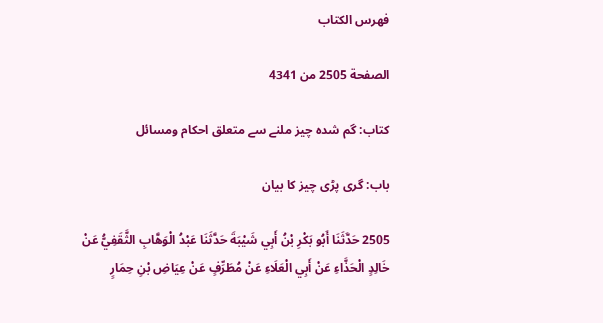فهرس الكتاب

الصفحة 2505 من 4341

کتاب: گم شدہ چیز ملنے سے متعلق احکام ومسائل

باب: گری پڑی چیز کا بیان

2505 حَدَّثَنَا أَبُو بَكْرِ بْنُ أَبِي شَيْبَةَ حَدَّثَنَا عَبْدُ الْوَهَّابِ الثَّقَفِيُّ عَنْ خَالِدٍ الْحَذَّاءِ عَنْ أَبِي الْعَلَاءِ عَنْ مُطَرِّفٍ عَنْ عِيَاضِ بْنِ حِمَارٍ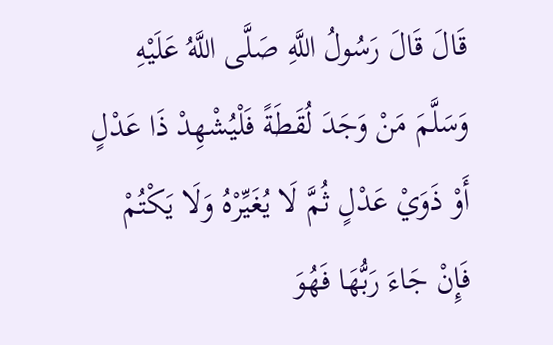قَالَ قَالَ رَسُولُ اللَّهِ صَلَّى اللَّهُ عَلَيْهِ وَسَلَّمَ مَنْ وَجَدَ لُقَطَةً فَلْيُشْهِدْ ذَا عَدْلٍ أَوْ ذَوَيْ عَدْلٍ ثُمَّ لَا يُغَيِّرْهُ وَلَا يَكْتُمْ فَإِنْ جَاءَ رَبُّهَا فَهُوَ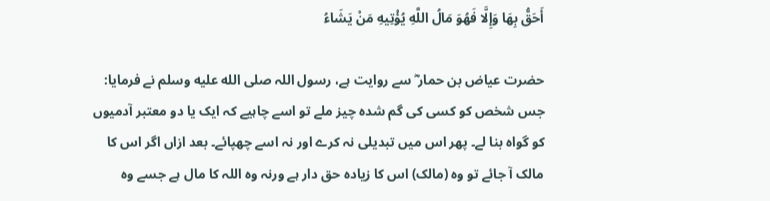أَحَقُّ بِهَا وَإِلَّا فَهُوَ مَالُ اللَّهِ يُؤْتِيهِ مَنْ يَشَاءُ

حضرت عیاض بن حمار ؓ سے روایت ہے، رسول اللہ صلى الله عليه وسلم نے فرمایا: جس شخص کو کسی کی گم شدہ چیز ملے تو اسے چاہیے کہ ایک یا دو معتبر آدمیوں کو گواہ بنا لے۔ پھر اس میں تبدیلی نہ کرے اور نہ اسے چھپائے۔ بعد ازاں اگر اس کا مالک آ جائے تو وہ (مالک) اس کا زیادہ حق دار ہے ورنہ وہ اللہ کا مال ہے جسے وہ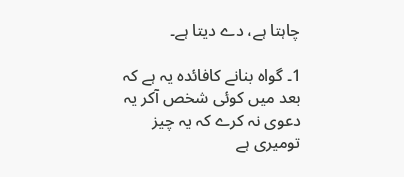چاہتا ہے، دے دیتا ہے۔

1۔ گواہ بنانے کافائدہ یہ ہے کہ بعد میں کوئی شخص آکر یہ دعوی نہ کرے کہ یہ چیز تومیری ہے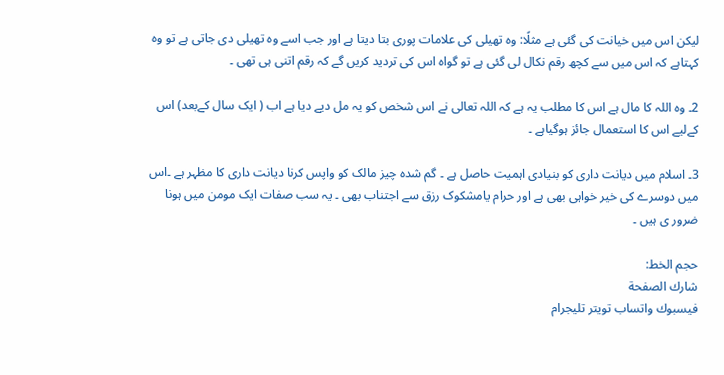لیکن اس میں خیانت کی گئی ہے مثلًا: وہ تھیلی کی علامات پوری بتا دیتا ہے اور جب اسے وہ تھیلی دی جاتی ہے تو وہ کہتاہے کہ اس میں سے کچھ رقم نکال لی گئی ہے تو گواہ اس کی تردید کریں گے کہ رقم اتنی ہی تھی ۔

2۔ وہ اللہ کا مال ہے اس کا مطلب یہ ہے کہ اللہ تعالی نے اس شخص کو یہ مل دیے دیا ہے اب ( ایک سال کےبعد) اس کےلیے اس کا استعمال جائز ہوگیاہے ۔

3۔ اسلام میں دیانت داری کو بنیادی اہمیت حاصل ہے ۔ گم شدہ چیز مالک کو واپس کرنا دیانت داری کا مظہر ہے ۔اس میں دوسرے کی خیر خواہی بھی ہے اور حرام یامشکوک رزق سے اجتناب بھی ۔ یہ سب صفات ایک مومن میں ہونا ضرور ی ہیں ۔

حجم الخط:
شارك الصفحة
فيسبوك واتساب تويتر تليجرام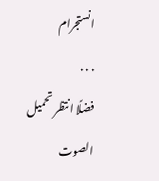انستجرام
. . .
فضلًا انتظر تحميل الصوت